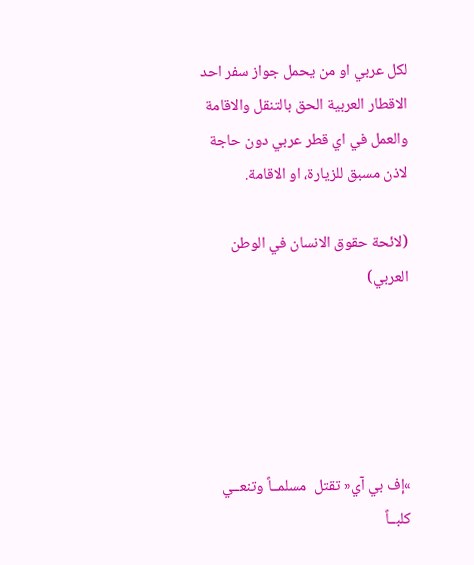لكل عربي او من يحمل جواز سفر احد الاقطار العربية الحق بالتنقل والاقامة والعمل في اي قطر عربي دون حاجة لاذن مسبق للزيارة، او الاقامة.

(لائحة حقوق الانسان في الوطن العربي)





»إف بي آي« تقتل  مسلمــاً وتنعــي كلبــاً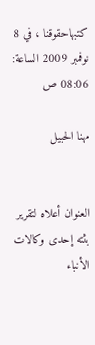كتبهاحقوقنا ، في 8 نوفمبر 2009 الساعة: 08:06 ص

مهنا الحبيل


العنوان أعلاه لتقرير بثته إحدى وكالات الأنباء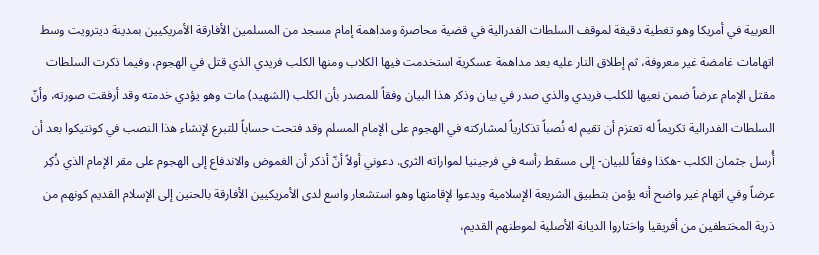العربية في أمريكا وهو تغطية دقيقة لموقف السلطات الفدرالية في قضية محاصرة ومداهمة إمام مسجد من المسلمين الأفارقة الأمريكيين بمدينة ديترويت وسط اتهامات غامضة غير معروفة، ثم إطلاق النار عليه بعد مداهمة عسكرية استخدمت فيها الكلاب ومنها الكلب فريدي الذي قتل في الهجوم، وفيما ذكرت السلطات مقتل الإمام عرضاً ضمن نعيها للكلب فريدي والذي صدر في بيان وذكر هذا البيان وفقاً للمصدر بأن الكلب (الشهيد) مات وهو يؤدي خدمته وقد أرفقت صورته، وأنّ السلطات الفدرالية تكريماً له تعتزم أن تقيم له نُصباً تذكارياً لمشاركته في الهجوم على الإمام المسلم وقد فتحت حساباً للتبرع لإنشاء هذا النصب في كونتيكوا بعد أن أُرسل جثمان الكلب -هكذا وفقاً للبيان- إلى مسقط رأسه في فرجينيا لمواراته الثرى. دعوني أولاً أنّ أذكر أن الغموض والاندفاع إلى الهجوم على مقر الإمام الذي ذُكِر عرضاً وفي اتهام غير واضح أنه يؤمن بتطبيق الشريعة الإسلامية ويدعوا لإقامتها وهو استشعار واسع لدى الأمريكيين الأفارقة بالحنين إلى الإسلام القديم كونهم من ذرية المختطفين من أفريقيا واختاروا الديانة الأصلية لموطنهم القديم،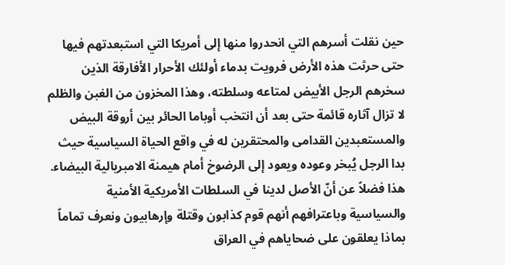حين نقلت أسرهم التي انحدروا منها إلى أمريكا التي استبعدتهم فيها حتى حرثت هذه الأرض فرويت بدماء أولئك الأحرار الأفارقة الذين سخرهم الرجل الأبيض لمتاعه وسلطته، وهذا المخزون من الغبن والظلم لا تزال آثاره قائمة حتى بعد أن انتخب أوباما الحائر بين أروقة البيض والمستعبدين القدامى والمحتقرين له في واقع الحياة السياسية حيث بدا الرجل يُبخر وعوده ويعود إلى الرضوخ أمام هيمنة الامبريالية البيضاء. هذا فضلاً عن أنّ الأصل لدينا في السلطات الأمريكية الأمنية والسياسية وباعترافهم أنهم قوم كذابون وقتلة وإرهابيون ونعرف تماماً بماذا يعلقون على ضحاياهم في العراق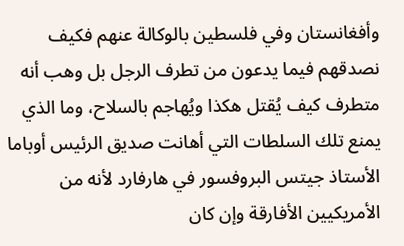وأفغانستان وفي فلسطين بالوكالة عنهم فكيف نصدقهم فيما يدعون من تطرف الرجل بل وهب أنه متطرف كيف يُقتل هكذا ويُهاجم بالسلاح، وما الذي يمنع تلك السلطات التي أهانت صديق الرئيس أوباما الأستاذ جيتس البروفسور في هارفارد لأنه من الأمريكيين الأفارقة وإن كان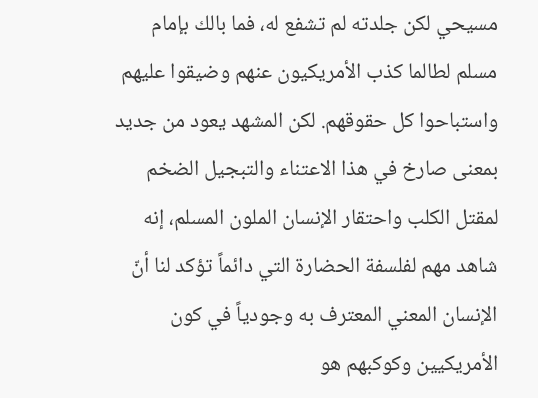مسيحي لكن جلدته لم تشفع له، فما بالك بإمام مسلم لطالما كذب الأمريكيون عنهم وضيقوا عليهم واستباحوا كل حقوقهم. لكن المشهد يعود من جديد بمعنى صارخ في هذا الاعتناء والتبجيل الضخم لمقتل الكلب واحتقار الإنسان الملون المسلم، إنه شاهد مهم لفلسفة الحضارة التي دائماً تؤكد لنا أنّ الإنسان المعني المعترف به وجودياً في كون الأمريكيين وكوكبهم هو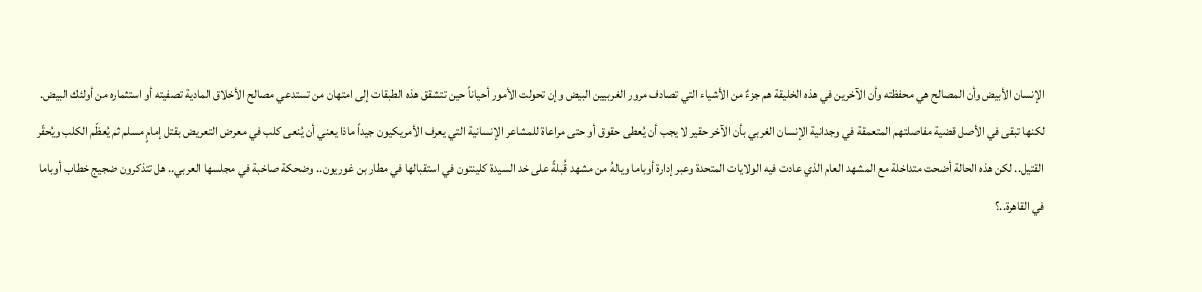الإنسان الأبيض وأن المصالح هي محفظته وأن الآخرين في هذه الخليقة هم جزءٌ من الأشياء التي تصادف مرور الغربيين البيض وإن تحولت الأمور أحياناً حين تتشقق هذه الطبقات إلى امتهان من تستدعي مصالح الأخلاق المادية تصفيته أو استثماره من أولئك البيض. لكنها تبقى في الأصل قضية مفاصلتهم المتعمقة في وجدانية الإنسان الغربي بأن الآخر حقير لا يجب أن يُعطى حقوق أو حتى مراعاة للمشاعر الإنسانية التي يعرف الأمريكيون جيداً ماذا يعني أن يُنعى كلب في معرض التعريض بقتل إمامٍ مسلم ثم يُعظّم الكلب ويُحقّر القتيل.. لكن هذه الحالة أضحت متداخلة مع المشهد العام الذي عادت فيه الولايات المتحدة وعبر إدارة أوباما ويالهُ من مشهد قُبلةً على خد السيدة كلينتون في استقبالها في مطار بن غوريون.. وضحكة صاخبة في مجلسها العربي.. هل تتذكرون ضجيج خطاب أوباما في القاهرة..؟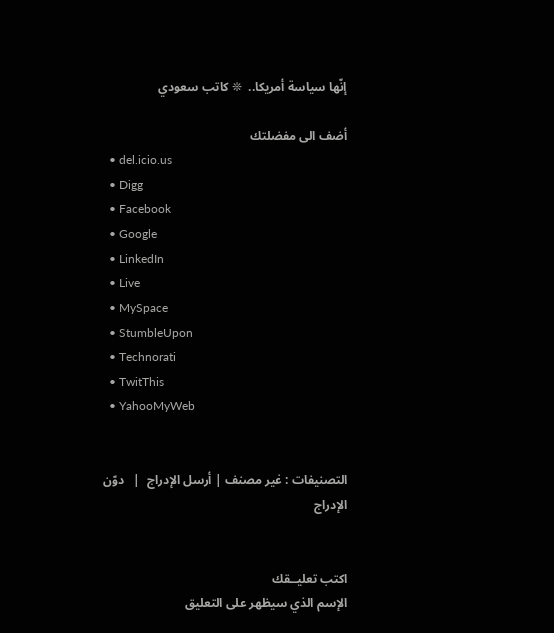إنّها سياسة أمريكا..  ❊ كاتب سعودي

أضف الى مفضلتك
  • del.icio.us
  • Digg
  • Facebook
  • Google
  • LinkedIn
  • Live
  • MySpace
  • StumbleUpon
  • Technorati
  • TwitThis
  • YahooMyWeb


التصنيفات : غير مصنف | أرسل الإدراج  |   دوّن الإدراج


اكتب تعليــقك
الإسم الذي سيظهر على التعليق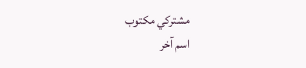مشتركي مكتوب
اسم آخر